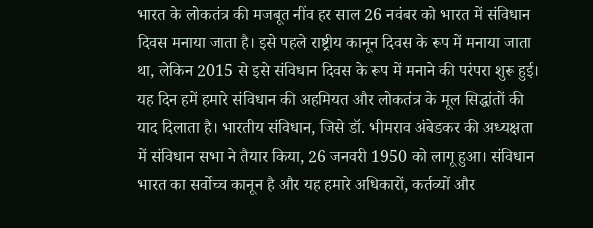भारत के लोकतंत्र की मजबूत नींव हर साल 26 नवंबर को भारत में संविधान दिवस मनाया जाता है। इसे पहले राष्ट्रीय कानून दिवस के रूप में मनाया जाता था, लेकिन 2015 से इसे संविधान दिवस के रूप में मनाने की परंपरा शुरू हुई। यह दिन हमें हमारे संविधान की अहमियत और लोकतंत्र के मूल सिद्धांतों की याद दिलाता है। भारतीय संविधान, जिसे डॉ. भीमराव अंबेडकर की अध्यक्षता में संविधान सभा ने तैयार किया, 26 जनवरी 1950 को लागू हुआ। संविधान भारत का सर्वोच्च कानून है और यह हमारे अधिकारों, कर्तव्यों और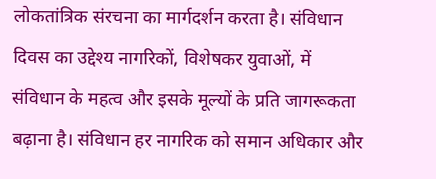लोकतांत्रिक संरचना का मार्गदर्शन करता है। संविधान दिवस का उद्देश्य नागरिकों, विशेषकर युवाओं, में संविधान के महत्व और इसके मूल्यों के प्रति जागरूकता बढ़ाना है। संविधान हर नागरिक को समान अधिकार और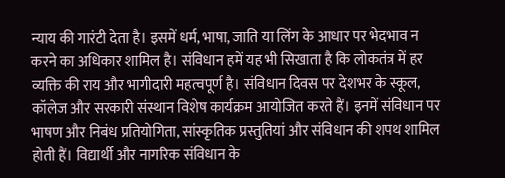न्याय की गारंटी देता है। इसमें धर्म, भाषा, जाति या लिंग के आधार पर भेदभाव न करने का अधिकार शामिल है। संविधान हमें यह भी सिखाता है कि लोकतंत्र में हर व्यक्ति की राय और भागीदारी महत्वपूर्ण है। संविधान दिवस पर देशभर के स्कूल, कॉलेज और सरकारी संस्थान विशेष कार्यक्रम आयोजित करते हैं। इनमें संविधान पर भाषण और निबंध प्रतियोगिता, सांस्कृतिक प्रस्तुतियां और संविधान की शपथ शामिल होती हैं। विद्यार्थी और नागरिक संविधान के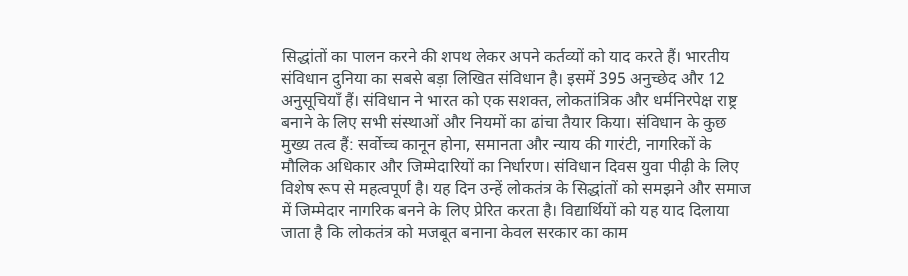सिद्धांतों का पालन करने की शपथ लेकर अपने कर्तव्यों को याद करते हैं। भारतीय संविधान दुनिया का सबसे बड़ा लिखित संविधान है। इसमें 395 अनुच्छेद और 12 अनुसूचियाँ हैं। संविधान ने भारत को एक सशक्त, लोकतांत्रिक और धर्मनिरपेक्ष राष्ट्र बनाने के लिए सभी संस्थाओं और नियमों का ढांचा तैयार किया। संविधान के कुछ मुख्य तत्व हैं: सर्वोच्च कानून होना, समानता और न्याय की गारंटी, नागरिकों के मौलिक अधिकार और जिम्मेदारियों का निर्धारण। संविधान दिवस युवा पीढ़ी के लिए विशेष रूप से महत्वपूर्ण है। यह दिन उन्हें लोकतंत्र के सिद्धांतों को समझने और समाज में जिम्मेदार नागरिक बनने के लिए प्रेरित करता है। विद्यार्थियों को यह याद दिलाया जाता है कि लोकतंत्र को मजबूत बनाना केवल सरकार का काम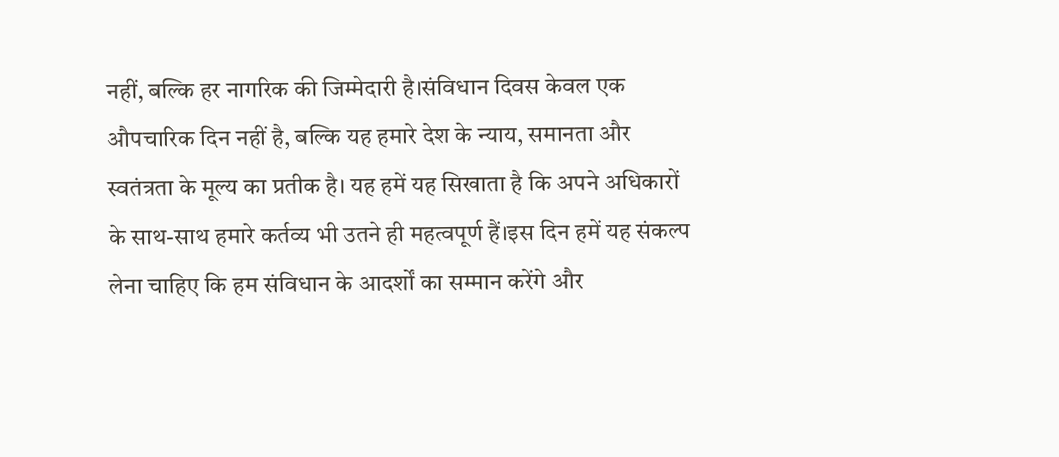नहीं, बल्कि हर नागरिक की जिम्मेदारी है।संविधान दिवस केवल एक औपचारिक दिन नहीं है, बल्कि यह हमारे देश के न्याय, समानता और स्वतंत्रता के मूल्य का प्रतीक है। यह हमें यह सिखाता है कि अपने अधिकारों के साथ-साथ हमारे कर्तव्य भी उतने ही महत्वपूर्ण हैं।इस दिन हमें यह संकल्प लेना चाहिए कि हम संविधान के आदर्शों का सम्मान करेंगे और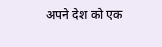अपने देश को एक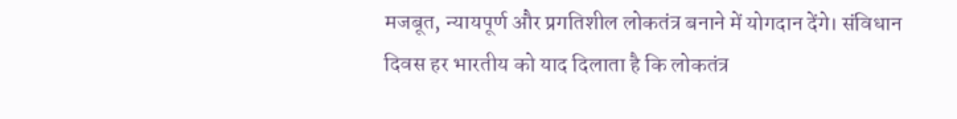मजबूत, न्यायपूर्ण और प्रगतिशील लोकतंत्र बनाने में योगदान देंगे। संविधान दिवस हर भारतीय को याद दिलाता है कि लोकतंत्र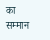का सम्मान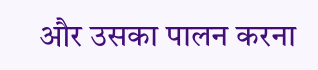और उसका पालन करना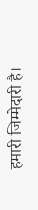हमारी जिम्मेदारी है।